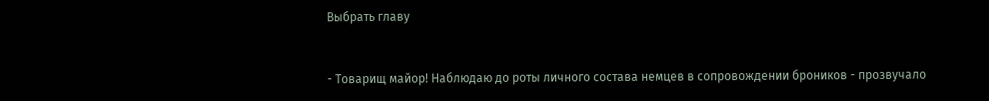Выбрать главу


- Товарищ майор! Наблюдаю до роты личного состава немцев в сопровождении броников - прозвучало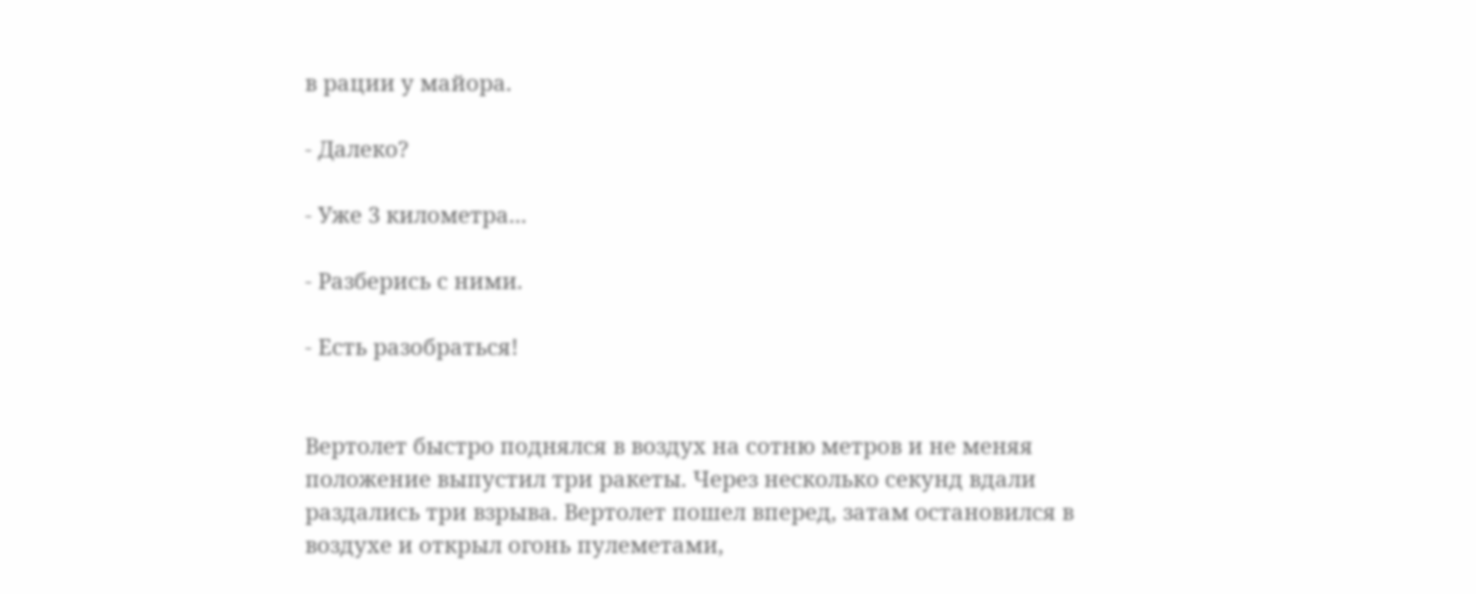в рации у майора.

- Далеко?

- Уже 3 километра...

- Разберись с ними.

- Есть разобраться!


Вертолет быстро поднялся в воздух на сотню метров и не меняя положение выпустил три ракеты. Через несколько секунд вдали раздались три взрыва. Вертолет пошел вперед, затам остановился в воздухе и открыл огонь пулеметами,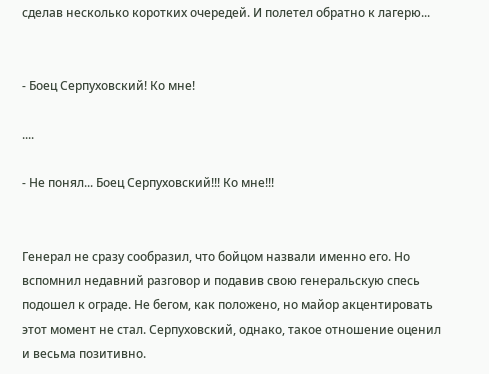сделав несколько коротких очередей. И полетел обратно к лагерю...


- Боец Серпуховский! Ко мне!

....

- Не понял... Боец Серпуховский!!! Ко мне!!!


Генерал не сразу сообразил, что бойцом назвали именно его. Но вспомнил недавний разговор и подавив свою генеральскую спесь подошел к ограде. Не бегом, как положено, но майор акцентировать этот момент не стал. Серпуховский, однако, такое отношение оценил и весьма позитивно.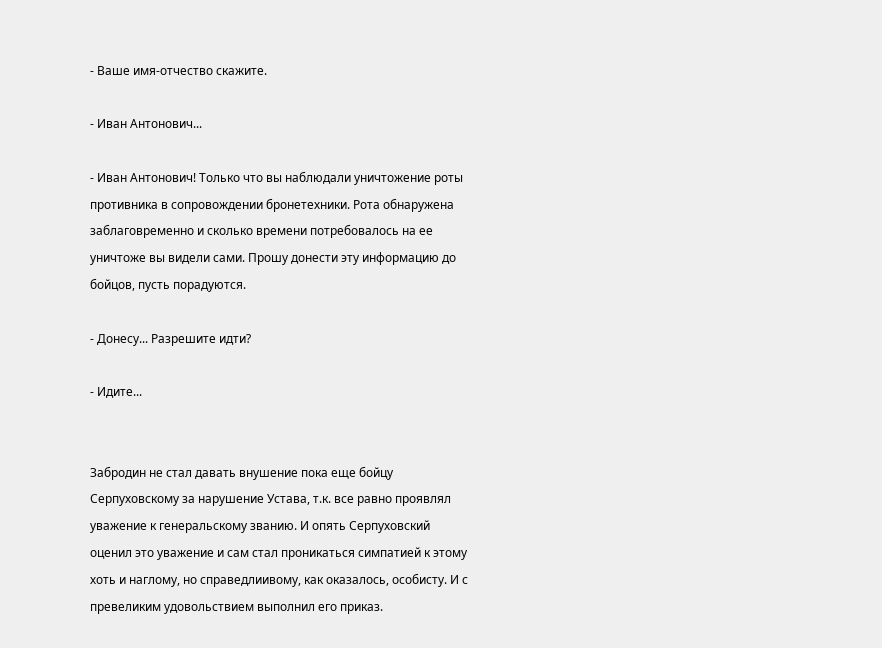- Ваше имя-отчество скажите.

- Иван Антонович...

- Иван Антонович! Только что вы наблюдали уничтожение роты противника в сопровождении бронетехники. Рота обнаружена заблаговременно и сколько времени потребовалось на ее уничтоже вы видели сами. Прошу донести эту информацию до бойцов, пусть порадуются.

- Донесу... Разрешите идти?

- Идите...


Забродин не стал давать внушение пока еще бойцу Серпуховскому за нарушение Устава, т.к. все равно проявлял уважение к генеральскому званию. И опять Серпуховский оценил это уважение и сам стал проникаться симпатией к этому хоть и наглому, но справедлиивому, как оказалось, особисту. И с превеликим удовольствием выполнил его приказ.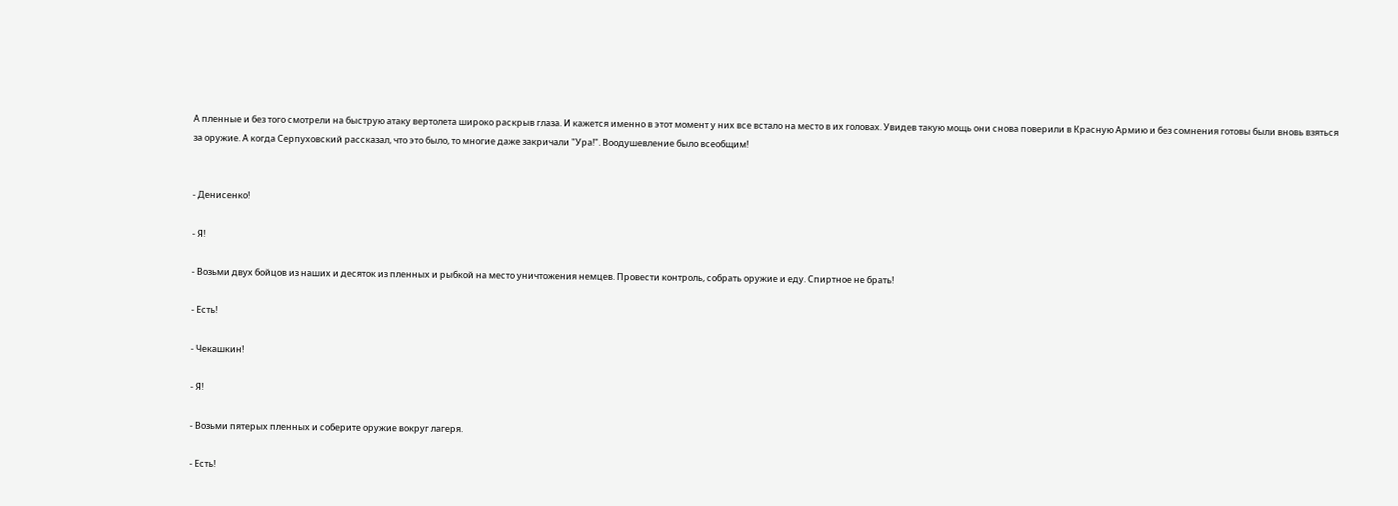А пленные и без того смотрели на быструю атаку вертолета широко раскрыв глаза. И кажется именно в этот момент у них все встало на место в их головах. Увидев такую мощь они снова поверили в Красную Армию и без сомнения готовы были вновь взяться за оружие. А когда Серпуховский рассказал, что это было, то многие даже закричали "Ура!". Воодушевление было всеобщим!


- Денисенко!

- Я!

- Возьми двух бойцов из наших и десяток из пленных и рыбкой на место уничтожения немцев. Провести контроль, собрать оружие и еду. Спиртное не брать!

- Есть!

- Чекашкин!

- Я!

- Возьми пятерых пленных и соберите оружие вокруг лагеря.

- Есть!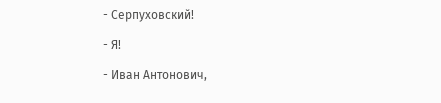- Серпуховский!

- Я!

- Иван Антонович,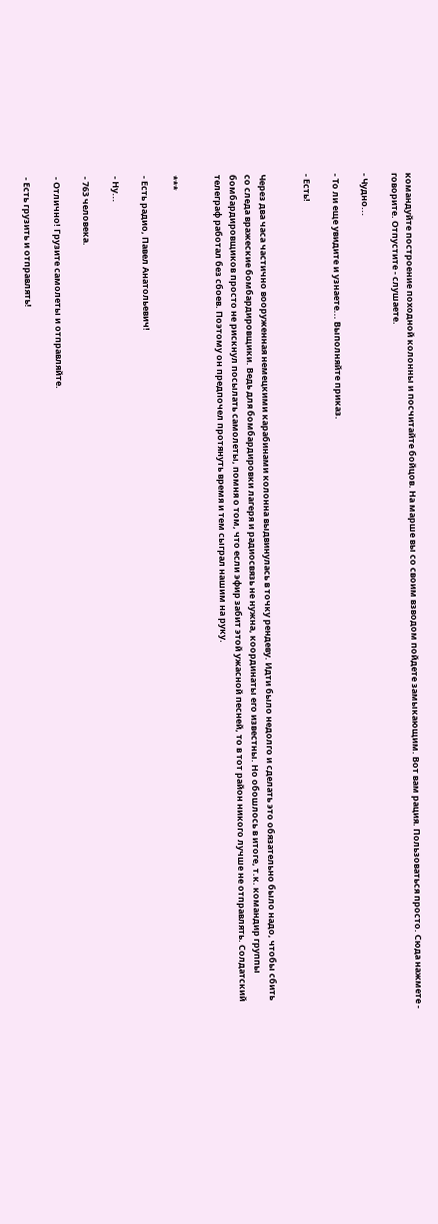командуйте построение походной колонны и посчитайте бойцов. На марше вы со своим взводом пойдете замыкающим. Вот вам рация. Пользоваться просто. Сюда нажмете - говорите. Отпустите - слушаете.

- Чудно...

- То ли еще увидите и узнаете... Выполняйте приказ.

- Есть!


Через два часа частично вооруженная немецкими карабинами колонна выдвинулась в точку рендеву. Идти было недолго и сделать это обязательно было надо, чтобы сбить со следа вражеские бомбардировщики. Ведь для бомбардировки лагеря и радиосвязь не нужна, координаты его известны. Но обошлось в итоге, т.к. командир группы бомбардировщиков просто не рискнул посылать самолеты, помня о том, что если эфир забит этой ужасной песней, то в тот район никого лучше не отправлять. Солдатский телеграф работал без сбоев. Поэтому он предпочел протянуть время и тем сыграл нашим на руку.


***

- Есть радио, Павел Анатольевич!

- Ну...

- 763 человека.

- Отлично! Грузите самолеты и отправляйте.

- Есть грузить и отправлять!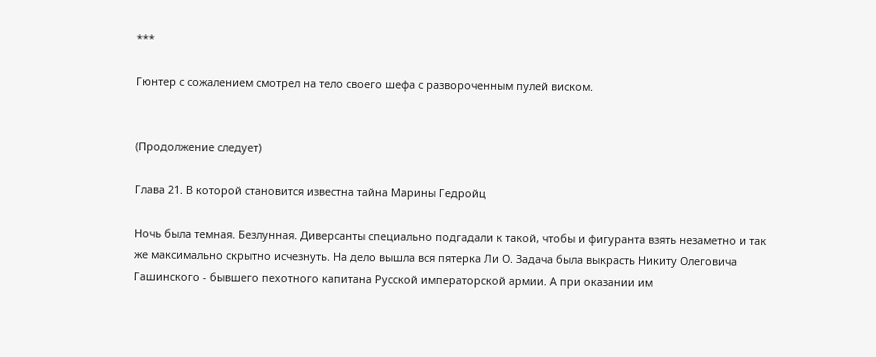***

Гюнтер с сожалением смотрел на тело своего шефа с развороченным пулей виском.


(Продолжение следует)

Глава 21. В которой становится известна тайна Марины Гедройц

Ночь была темная. Безлунная. Диверсанты специально подгадали к такой, чтобы и фигуранта взять незаметно и так же максимально скрытно исчезнуть. На дело вышла вся пятерка Ли О. Задача была выкрасть Никиту Олеговича Гашинского - бывшего пехотного капитана Русской императорской армии. А при оказании им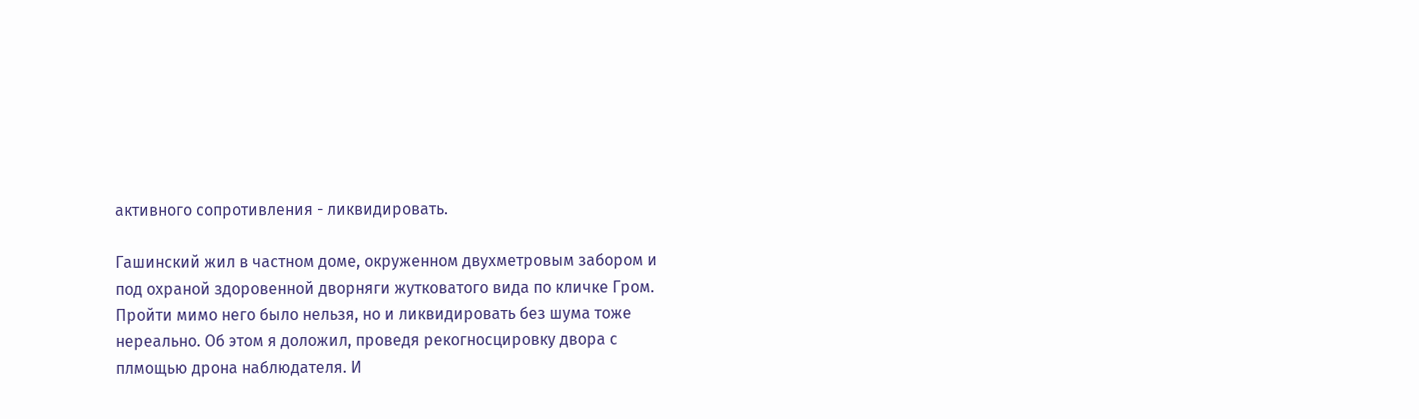активного сопротивления - ликвидировать.

Гашинский жил в частном доме, окруженном двухметровым забором и под охраной здоровенной дворняги жутковатого вида по кличке Гром. Пройти мимо него было нельзя, но и ликвидировать без шума тоже нереально. Об этом я доложил, проведя рекогносцировку двора с плмощью дрона наблюдателя. И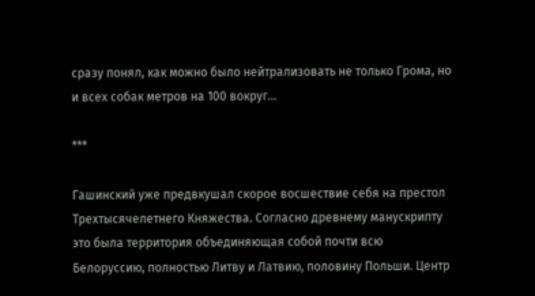сразу понял, как можно было нейтрализовать не только Грома, но и всех собак метров на 100 вокруг...

***

Гашинский уже предвкушал скорое восшествие себя на престол Трехтысячелетнего Княжества. Согласно древнему манускрипту это была территория объединяющая собой почти всю Белоруссию, полностью Литву и Латвию, половину Польши. Центр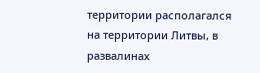территории располагался на территории Литвы, в развалинах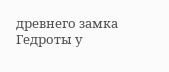древнего замка Гедроты у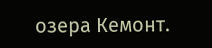озера Кемонт.